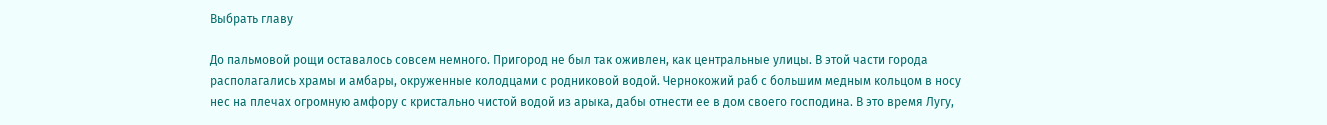Выбрать главу

До пальмовой рощи оставалось совсем немного. Пригород не был так оживлен, как центральные улицы. В этой части города располагались храмы и амбары, окруженные колодцами с родниковой водой. Чернокожий раб с большим медным кольцом в носу нес на плечах огромную амфору с кристально чистой водой из арыка, дабы отнести ее в дом своего господина. В это время Лугу,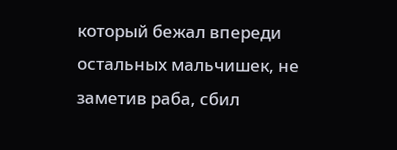который бежал впереди остальных мальчишек, не заметив раба, сбил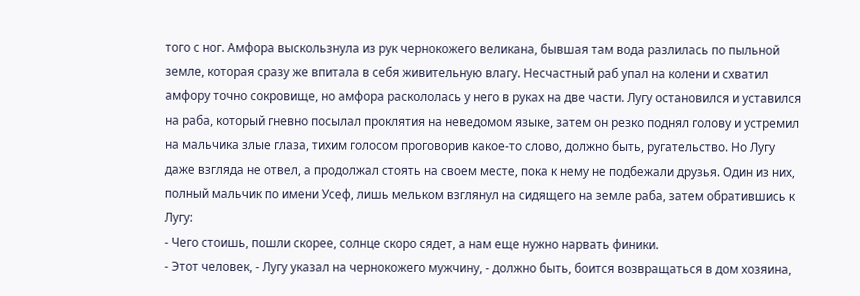того с ног. Амфора выскользнула из рук чернокожего великана, бывшая там вода разлилась по пыльной земле, которая сразу же впитала в себя живительную влагу. Несчастный раб упал на колени и схватил амфору точно сокровище, но амфора раскололась у него в руках на две части. Лугу остановился и уставился на раба, который гневно посылал проклятия на неведомом языке, затем он резко поднял голову и устремил на мальчика злые глаза, тихим голосом проговорив какое-то слово, должно быть, ругательство. Но Лугу даже взгляда не отвел, а продолжал стоять на своем месте, пока к нему не подбежали друзья. Один из них, полный мальчик по имени Усеф, лишь мельком взглянул на сидящего на земле раба, затем обратившись к Лугу:
- Чего стоишь, пошли скорее, солнце скоро сядет, а нам еще нужно нарвать финики.
- Этот человек, - Лугу указал на чернокожего мужчину, - должно быть, боится возвращаться в дом хозяина,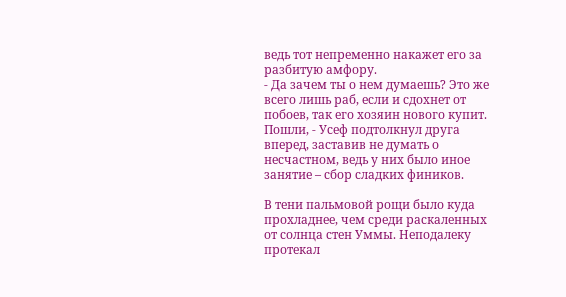ведь тот непременно накажет его за разбитую амфору.
- Да зачем ты о нем думаешь? Это же всего лишь раб, если и сдохнет от побоев, так его хозяин нового купит. Пошли, - Усеф подтолкнул друга вперед, заставив не думать о несчастном, ведь у них было иное занятие – сбор сладких фиников.

В тени пальмовой рощи было куда прохладнее, чем среди раскаленных от солнца стен Уммы. Неподалеку протекал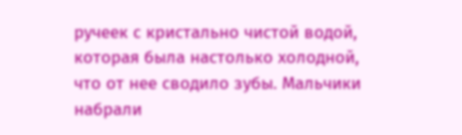ручеек с кристально чистой водой, которая была настолько холодной, что от нее сводило зубы. Мальчики набрали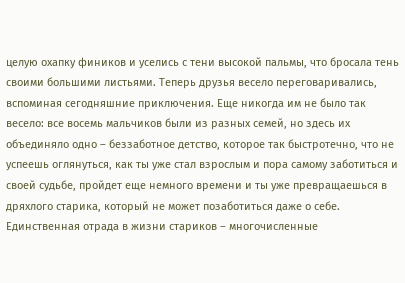целую охапку фиников и уселись с тени высокой пальмы, что бросала тень своими большими листьями. Теперь друзья весело переговаривались, вспоминая сегодняшние приключения. Еще никогда им не было так весело: все восемь мальчиков были из разных семей, но здесь их объединяло одно – беззаботное детство, которое так быстротечно, что не успеешь оглянуться, как ты уже стал взрослым и пора самому заботиться и своей судьбе, пройдет еще немного времени и ты уже превращаешься в дряхлого старика, который не может позаботиться даже о себе. Единственная отрада в жизни стариков – многочисленные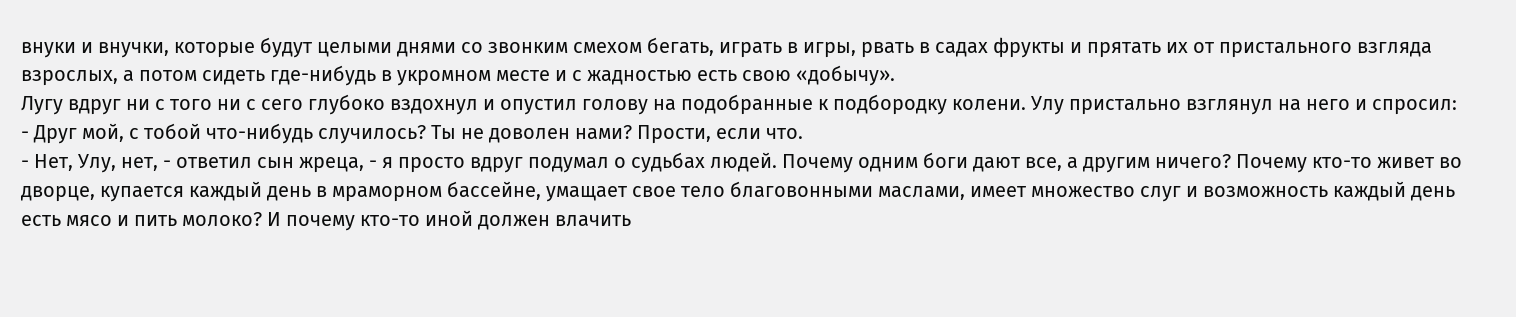внуки и внучки, которые будут целыми днями со звонким смехом бегать, играть в игры, рвать в садах фрукты и прятать их от пристального взгляда взрослых, а потом сидеть где-нибудь в укромном месте и с жадностью есть свою «добычу».
Лугу вдруг ни с того ни с сего глубоко вздохнул и опустил голову на подобранные к подбородку колени. Улу пристально взглянул на него и спросил:
- Друг мой, с тобой что-нибудь случилось? Ты не доволен нами? Прости, если что.
- Нет, Улу, нет, - ответил сын жреца, - я просто вдруг подумал о судьбах людей. Почему одним боги дают все, а другим ничего? Почему кто-то живет во дворце, купается каждый день в мраморном бассейне, умащает свое тело благовонными маслами, имеет множество слуг и возможность каждый день есть мясо и пить молоко? И почему кто-то иной должен влачить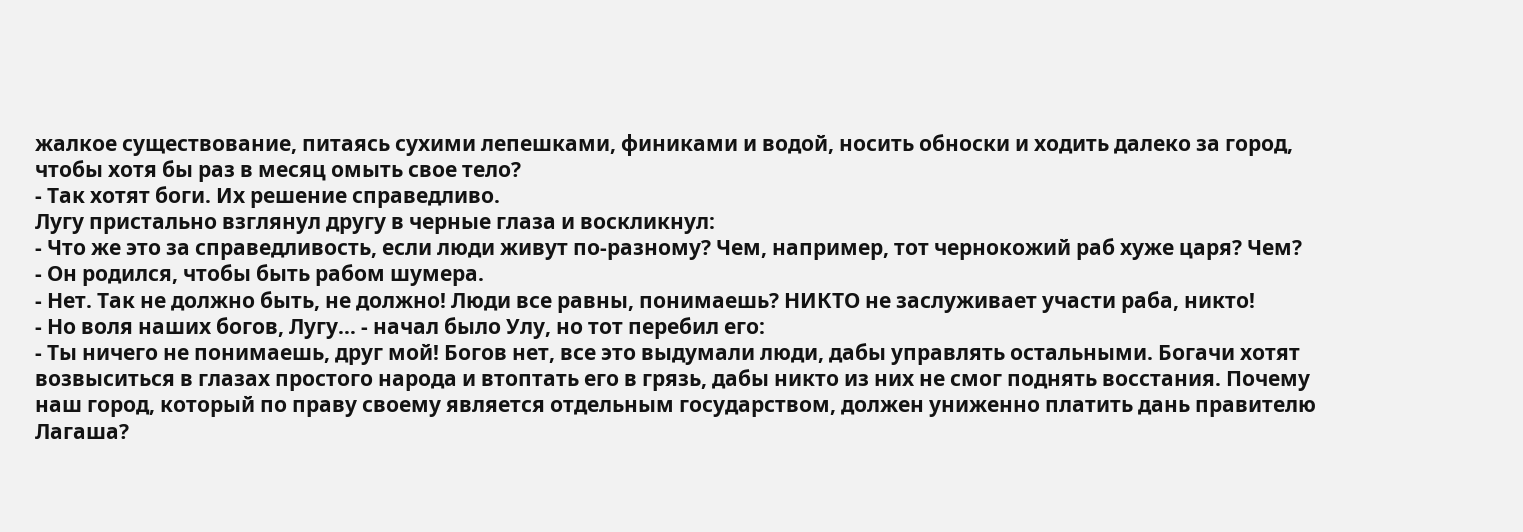жалкое существование, питаясь сухими лепешками, финиками и водой, носить обноски и ходить далеко за город, чтобы хотя бы раз в месяц омыть свое тело?
- Так хотят боги. Их решение справедливо.
Лугу пристально взглянул другу в черные глаза и воскликнул:
- Что же это за справедливость, если люди живут по-разному? Чем, например, тот чернокожий раб хуже царя? Чем?
- Он родился, чтобы быть рабом шумера.
- Нет. Так не должно быть, не должно! Люди все равны, понимаешь? НИКТО не заслуживает участи раба, никто!
- Но воля наших богов, Лугу… - начал было Улу, но тот перебил его:
- Ты ничего не понимаешь, друг мой! Богов нет, все это выдумали люди, дабы управлять остальными. Богачи хотят возвыситься в глазах простого народа и втоптать его в грязь, дабы никто из них не смог поднять восстания. Почему наш город, который по праву своему является отдельным государством, должен униженно платить дань правителю Лагаша?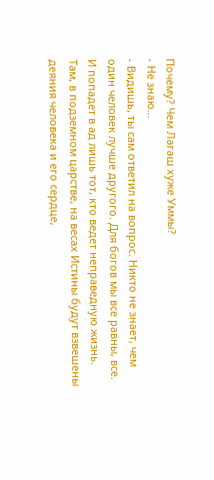Почему? Чем Лагаш хуже Уммы?
- Не знаю…
- Видишь, ты сам ответил на вопрос. Никто не знает, чем один человек лучше другого. Для богов мы все равны, все. И попадет в ад лишь тот, кто ведет неправедную жизнь. Там, в подземном царстве, на весах Истины будут взвешены деяния человека и его сердце,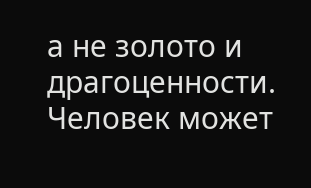а не золото и драгоценности. Человек может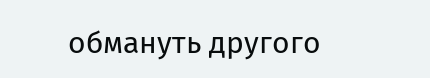обмануть другого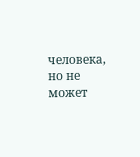человека, но не может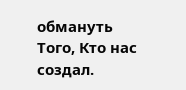обмануть Того, Кто нас создал.